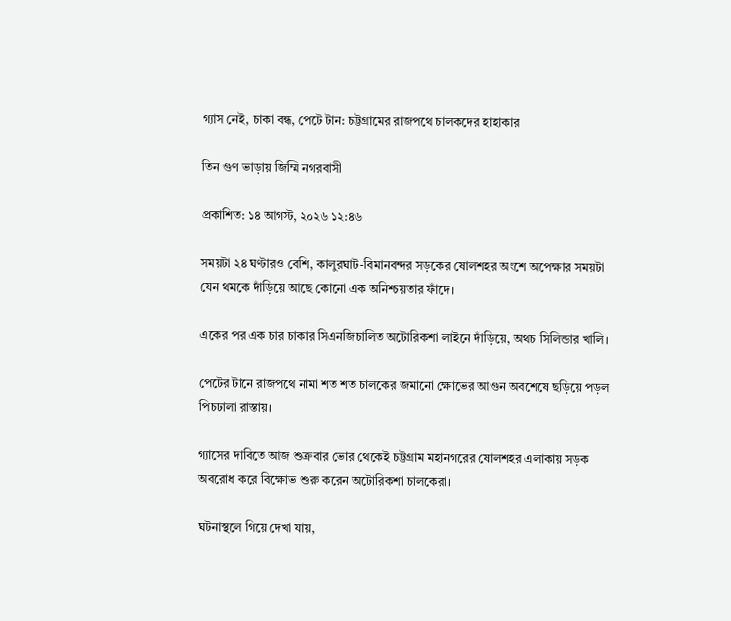গ্যাস নেই, চাকা বন্ধ, পেটে টান: চট্টগ্রামের রাজপথে চালকদের হাহাকার

তিন গুণ ভাড়ায় জিম্মি নগরবাসী

প্রকাশিত: ১৪ আগস্ট, ২০২৬ ১২:৪৬

সময়টা ২৪ ঘণ্টারও বেশি, কালুরঘাট-বিমানবন্দর সড়কের ষোলশহর অংশে অপেক্ষার সময়টা যেন থমকে দাঁড়িয়ে আছে কোনো এক অনিশ্চয়তার ফাঁদে।

একের পর এক চার চাকার সিএনজিচালিত অটোরিকশা লাইনে দাঁড়িয়ে, অথচ সিলিন্ডার খালি।

পেটের টানে রাজপথে নামা শত শত চালকের জমানো ক্ষোভের আগুন অবশেষে ছড়িয়ে পড়ল পিচঢালা রাস্তায়।

গ্যাসের দাবিতে আজ শুক্রবার ভোর থেকেই চট্টগ্রাম মহানগরের ষোলশহর এলাকায় সড়ক অবরোধ করে বিক্ষোভ শুরু করেন অটোরিকশা চালকেরা।

ঘটনাস্থলে গিয়ে দেখা যায়,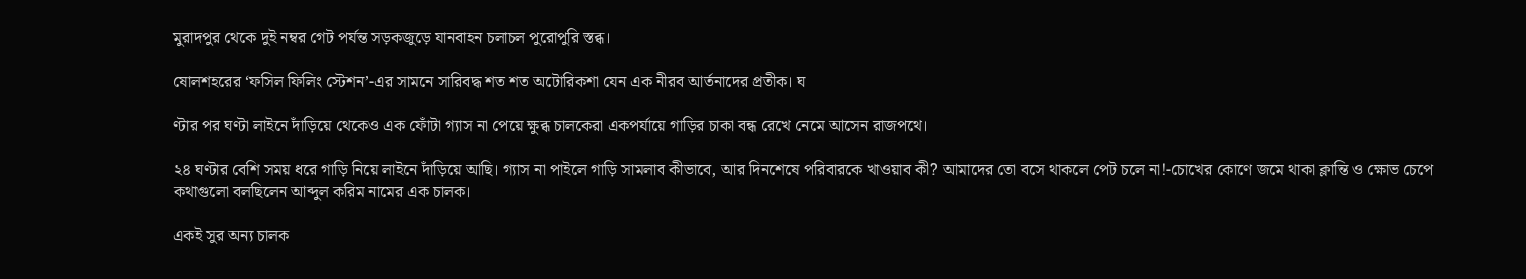মুরাদপুর থেকে দুই নম্বর গেট পর্যন্ত সড়কজুড়ে যানবাহন চলাচল পুরোপুরি স্তব্ধ।

ষোলশহরের ‘ফসিল ফিলিং স্টেশন’-এর সামনে সারিবদ্ধ শত শত অটোরিকশা যেন এক নীরব আর্তনাদের প্রতীক। ঘ

ণ্টার পর ঘণ্টা লাইনে দাঁড়িয়ে থেকেও এক ফোঁটা গ্যাস না পেয়ে ক্ষুব্ধ চালকেরা একপর্যায়ে গাড়ির চাকা বন্ধ রেখে নেমে আসেন রাজপথে।

২৪ ঘণ্টার বেশি সময় ধরে গাড়ি নিয়ে লাইনে দাঁড়িয়ে আছি। গ্যাস না পাইলে গাড়ি সামলাব কীভাবে, আর দিনশেষে পরিবারকে খাওয়াব কী? আমাদের তো বসে থাকলে পেট চলে না!-চোখের কোণে জমে থাকা ক্লান্তি ও ক্ষোভ চেপে কথাগুলো বলছিলেন আব্দুল করিম নামের এক চালক।

একই সুর অন্য চালক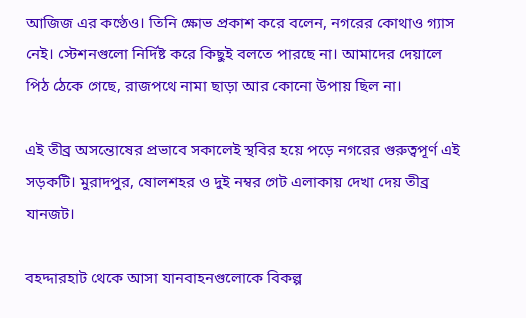আজিজ এর কণ্ঠেও। তিনি ক্ষোভ প্রকাশ করে বলেন, নগরের কোথাও গ্যাস নেই। স্টেশনগুলো নির্দিষ্ট করে কিছুই বলতে পারছে না। আমাদের দেয়ালে পিঠ ঠেকে গেছে, রাজপথে নামা ছাড়া আর কোনো উপায় ছিল না।

এই তীব্র অসন্তোষের প্রভাবে সকালেই স্থবির হয়ে পড়ে নগরের গুরুত্বপূর্ণ এই সড়কটি। মুরাদপুর, ষোলশহর ও দুই নম্বর গেট এলাকায় দেখা দেয় তীব্র যানজট।

বহদ্দারহাট থেকে আসা যানবাহনগুলোকে বিকল্প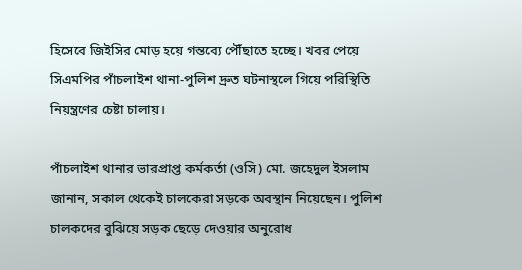হিসেবে জিইসির মোড় হয়ে গন্তব্যে পৌঁছাতে হচ্ছে। খবর পেয়ে সিএমপির পাঁচলাইশ থানা-পুলিশ দ্রুত ঘটনাস্থলে গিয়ে পরিস্থিতি নিয়ন্ত্রণের চেষ্টা চালায়।

পাঁচলাইশ থানার ভারপ্রাপ্ত কর্মকর্তা (ওসি) মো. জহেদুল ইসলাম জানান, সকাল থেকেই চালকেরা সড়কে অবস্থান নিয়েছেন। পুলিশ চালকদের বুঝিয়ে সড়ক ছেড়ে দেওয়ার অনুরোধ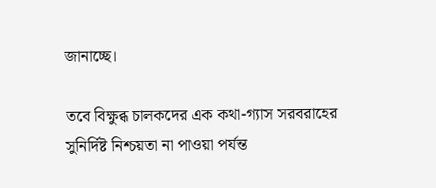জানাচ্ছে।

তবে বিক্ষুব্ধ চালকদের এক কথা-গ্যাস সরবরাহের সুনির্দিষ্ট নিশ্চয়তা না পাওয়া পর্যন্ত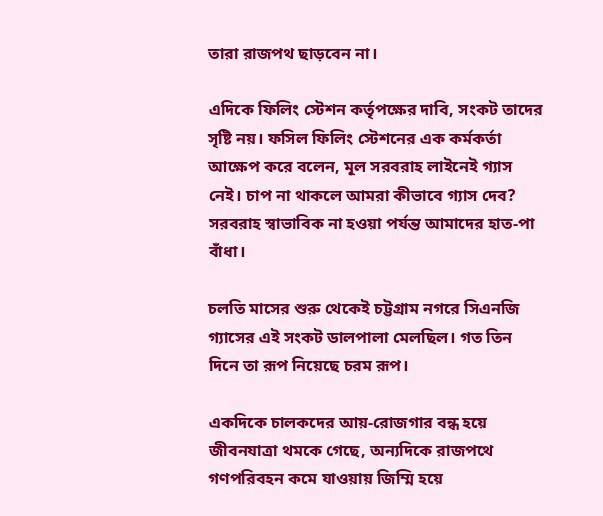তারা রাজপথ ছাড়বেন না।

এদিকে ফিলিং স্টেশন কর্তৃপক্ষের দাবি, সংকট তাদের সৃষ্টি নয়। ফসিল ফিলিং স্টেশনের এক কর্মকর্তা আক্ষেপ করে বলেন, মূল সরবরাহ লাইনেই গ্যাস নেই। চাপ না থাকলে আমরা কীভাবে গ্যাস দেব? সরবরাহ স্বাভাবিক না হওয়া পর্যন্ত আমাদের হাত-পা বাঁধা।

চলতি মাসের শুরু থেকেই চট্টগ্রাম নগরে সিএনজি গ্যাসের এই সংকট ডালপালা মেলছিল। গত তিন দিনে তা রূপ নিয়েছে চরম রূপ।

একদিকে চালকদের আয়-রোজগার বন্ধ হয়ে জীবনযাত্রা থমকে গেছে, অন্যদিকে রাজপথে গণপরিবহন কমে যাওয়ায় জিম্মি হয়ে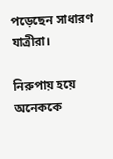পড়েছেন সাধারণ যাত্রীরা।

নিরুপায় হয়ে অনেককে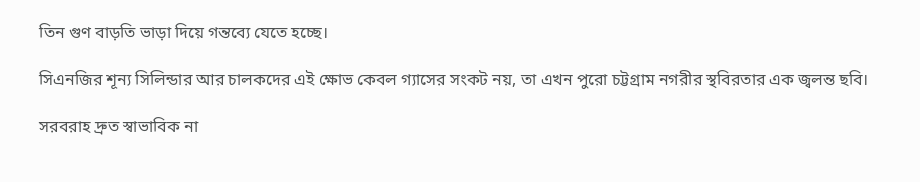তিন গুণ বাড়তি ভাড়া দিয়ে গন্তব্যে যেতে হচ্ছে।

সিএনজির শূন্য সিলিন্ডার আর চালকদের এই ক্ষোভ কেবল গ্যাসের সংকট নয়, তা এখন পুরো চট্টগ্রাম নগরীর স্থবিরতার এক জ্বলন্ত ছবি।

সরবরাহ দ্রুত স্বাভাবিক না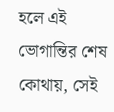হলে এই ভোগান্তির শেষ কোথায়, সেই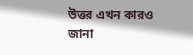উত্তর এখন কারও জানা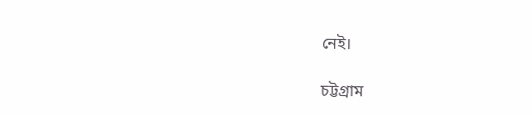নেই।

চট্টগ্রাম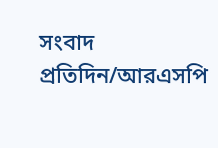সংবাদ প্রতিদিন/আরএসপি